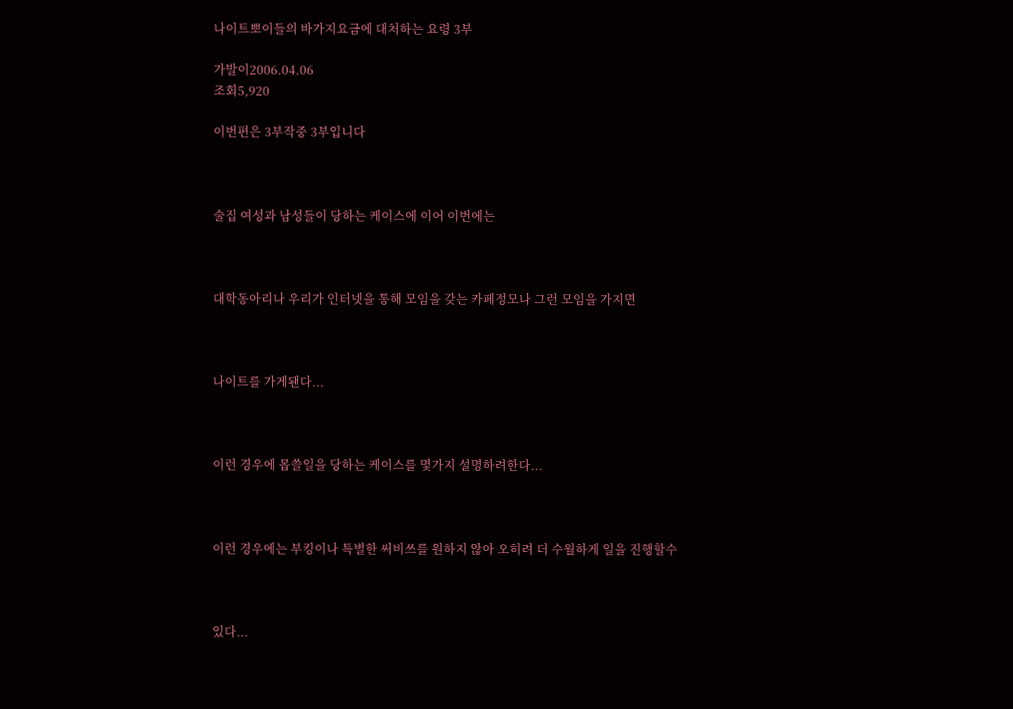나이트뽀이들의 바가지요금에 대처하는 요령 3부

가발이2006.04.06
조회5,920

이번편은 3부작중 3부입니다



술집 여성과 남성들이 당하는 케이스에 이어 이번에는



대학동아리나 우리가 인터넷을 통해 모임을 갖는 카페정모나 그런 모임을 가지면



나이트를 가게됀다...



이런 경우에 몹쓸일을 당하는 케이스를 몇가지 설명하려한다...



이런 경우에는 부킹이나 특별한 써비쓰를 원하지 않아 오히려 더 수월하게 일을 진행할수



있다...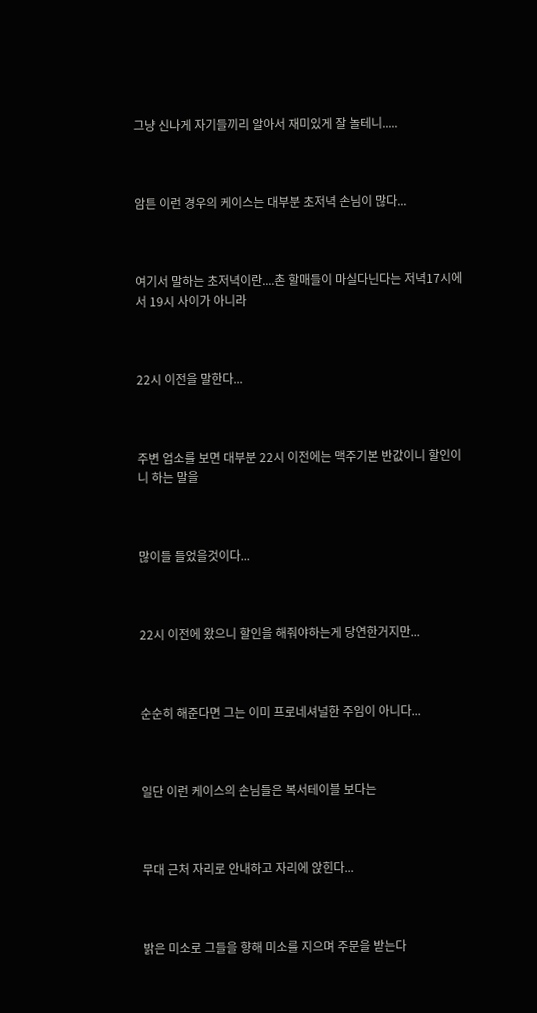그냥 신나게 자기들끼리 알아서 재미있게 잘 놀테니.....



암튼 이런 경우의 케이스는 대부분 초저녁 손님이 많다...



여기서 말하는 초저녁이란....촌 할매들이 마실다닌다는 저녁17시에서 19시 사이가 아니라



22시 이전을 말한다...



주변 업소를 보면 대부분 22시 이전에는 맥주기본 반값이니 할인이니 하는 말을



많이들 들었을것이다...



22시 이전에 왔으니 할인을 해줘야하는게 당연한거지만...



순순히 해준다면 그는 이미 프로네셔널한 주임이 아니다...



일단 이런 케이스의 손님들은 복서테이블 보다는



무대 근처 자리로 안내하고 자리에 앉힌다...



밝은 미소로 그들을 향해 미소를 지으며 주문을 받는다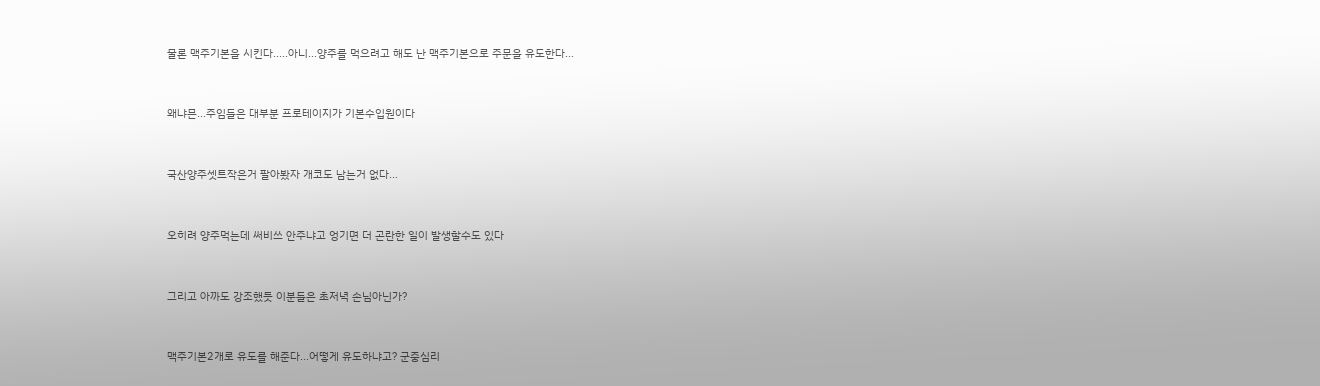물론 맥주기본을 시킨다.....아니...양주를 먹으려고 해도 난 맥주기본으로 주문을 유도한다...



왜냐믄...주임들은 대부분 프로테이지가 기본수입원이다



국산양주셋트작은거 팔아봤자 개코도 남는거 없다...



오히려 양주먹는데 써비쓰 안주냐고 엉기면 더 곤란한 일이 발생할수도 있다



그리고 아까도 강조했듯 이분들은 초저녁 손님아닌가?



맥주기본2개로 유도를 해준다...어떻게 유도하냐고? 군중심리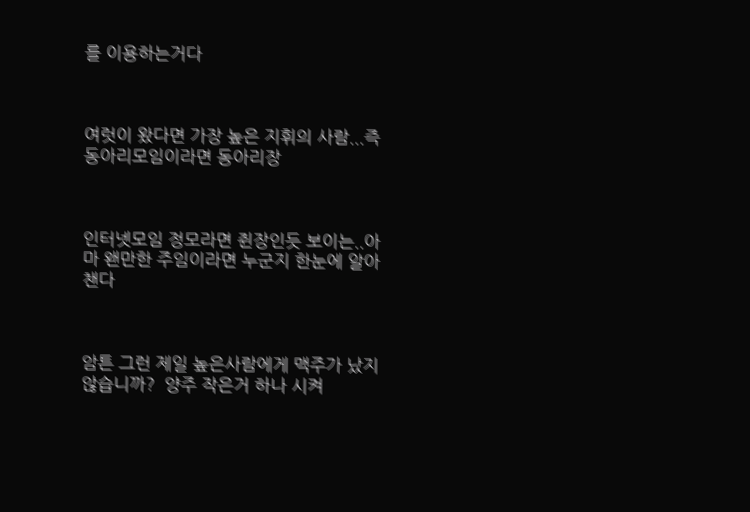를 이용하는거다



여럿이 왔다면 가장 높은 지휘의 사람...즉 동아리모임이라면 동아리장



인터넷모임 정모라면 쥔장인듯 보이는..아마 왠만한 주임이라면 누군지 한눈에 알아챈다



암튼 그런 제일 높은사람에게 맥주가 났지않습니까?  양주 작은거 하나 시켜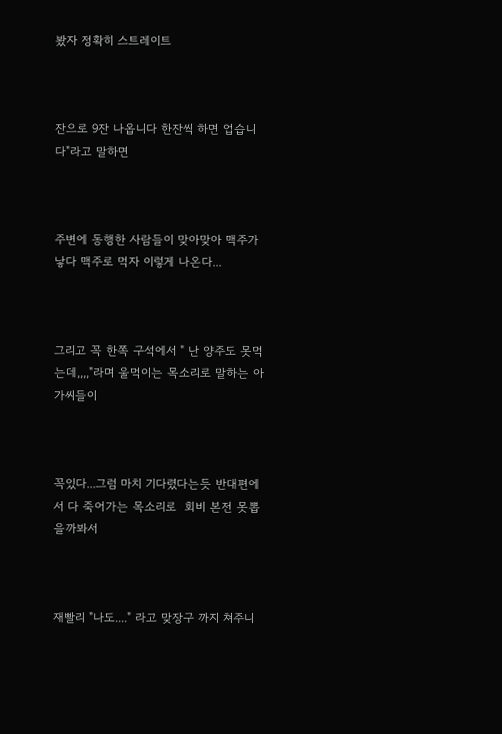봤자 정확히 스트레이트



잔으로 9잔 나옵니다 한잔씩 하면 업습니다"라고 말하면



주변에 동행한 사람들이 맞아맞아 맥주가 낳다 맥주로 먹자 이렇게 나온다...



그리고 꼭 한쪽 구석에서 " 난 양주도 못먹는데,,,,"라며 울먹이는 목소리로 말하는 아가씨들이



꼭있다...그럼 마치 기다렸다는듯 반대편에서 다 죽어가는 목소리로  회비 본전 못뽑을까봐서



재빨리 "나도...." 라고 맞장구 까지 쳐주니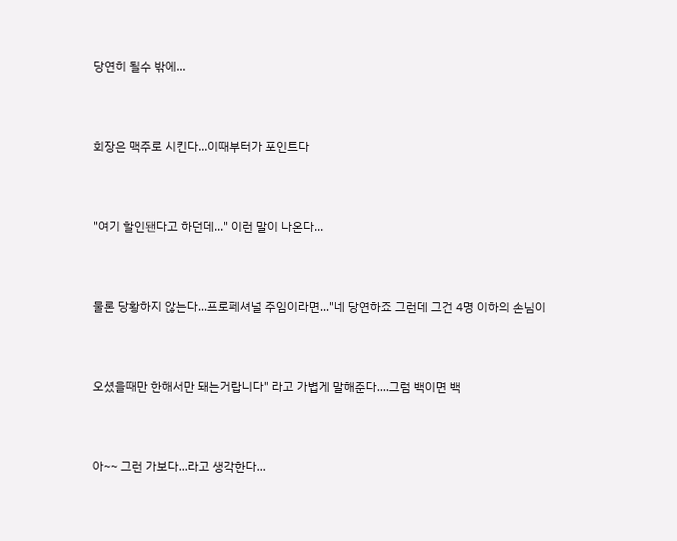당연히 될수 밖에...



회장은 맥주로 시킨다...이때부터가 포인트다



"여기 할인됀다고 하던데..." 이런 말이 나온다...



물론 당황하지 않는다...프로페셔널 주임이라면..."네 당연하죠 그런데 그건 4명 이하의 손님이



오셨을때만 한해서만 돼는거랍니다" 라고 가볍게 말해준다....그럼 백이면 백



아~~ 그런 가보다...라고 생각한다...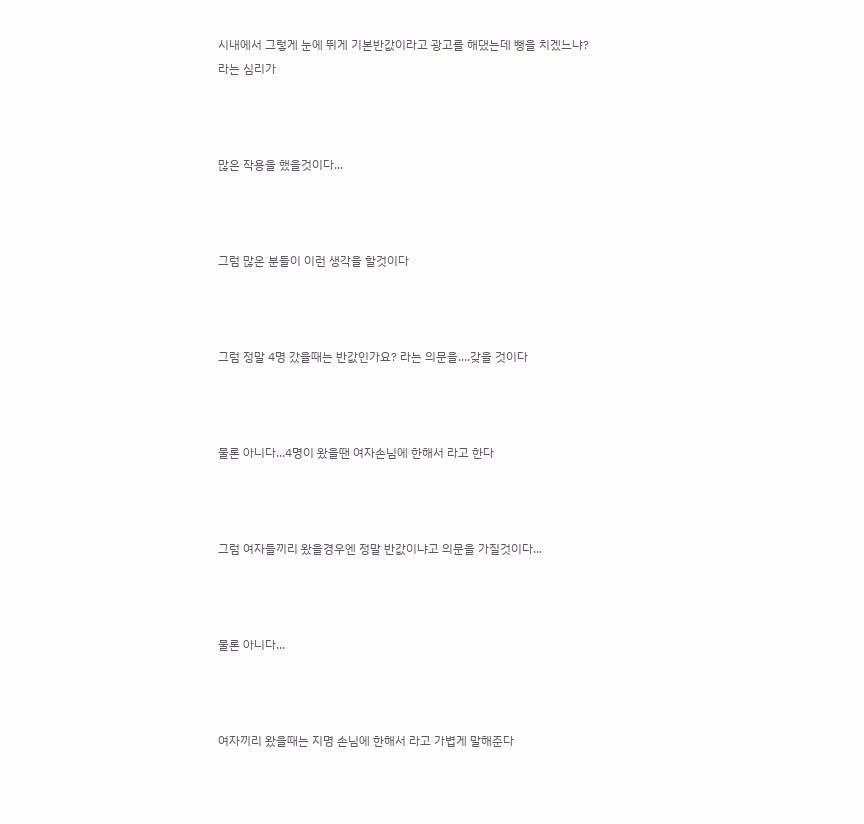시내에서 그렇게 눈에 뛰게 기본반값이라고 광고를 해댔는데 뻥을 치겠느냐? 라는 심리가



많은 작용을 했을것이다...



그럼 많은 분들이 이런 생각을 할것이다



그럼 정말 4명 갔을때는 반값인가요? 라는 의문을....갖을 것이다



물론 아니다...4명이 왔을땐 여자손님에 한해서 라고 한다



그럼 여자들끼리 왔을경우엔 정말 반값이냐고 의문을 가질것이다...



물론 아니다...



여자끼리 왔을때는 지명 손님에 한해서 라고 가볍게 말해준다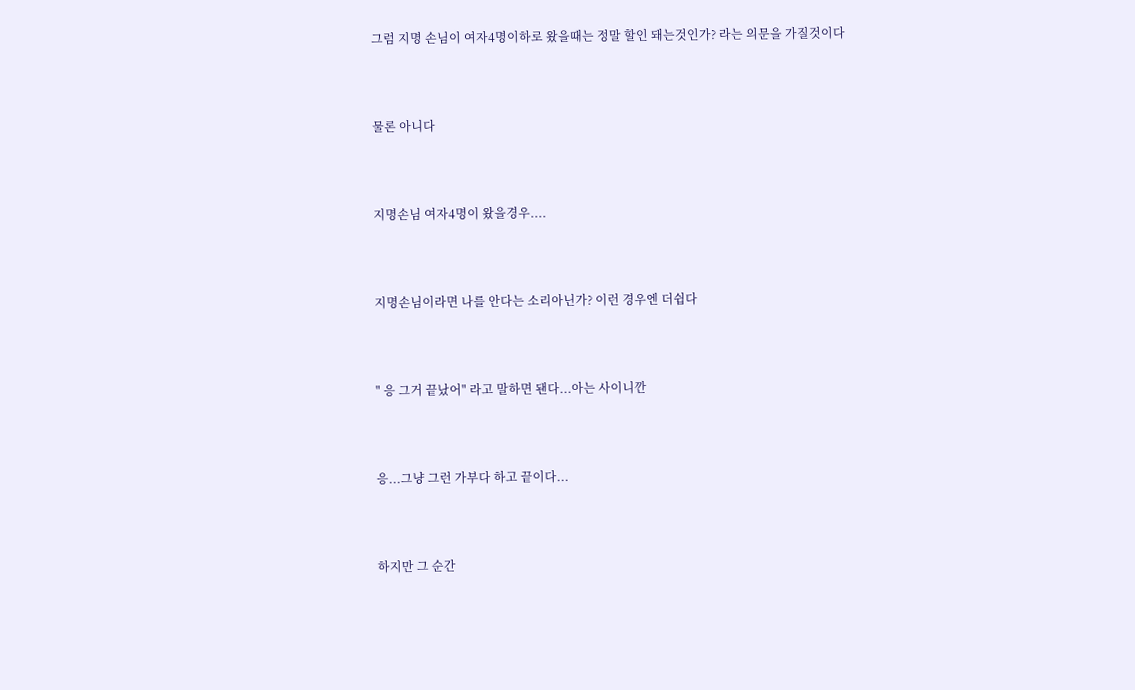그럼 지명 손님이 여자4명이하로 왔을때는 정말 할인 돼는것인가? 라는 의문을 가질것이다



물론 아니다



지명손님 여자4명이 왔을경우....



지명손님이라면 나를 안다는 소리아닌가? 이런 경우엔 더쉽다



" 응 그거 끝났어" 라고 말하면 됀다...아는 사이니깐



응...그냥 그런 가부다 하고 끝이다...



하지만 그 순간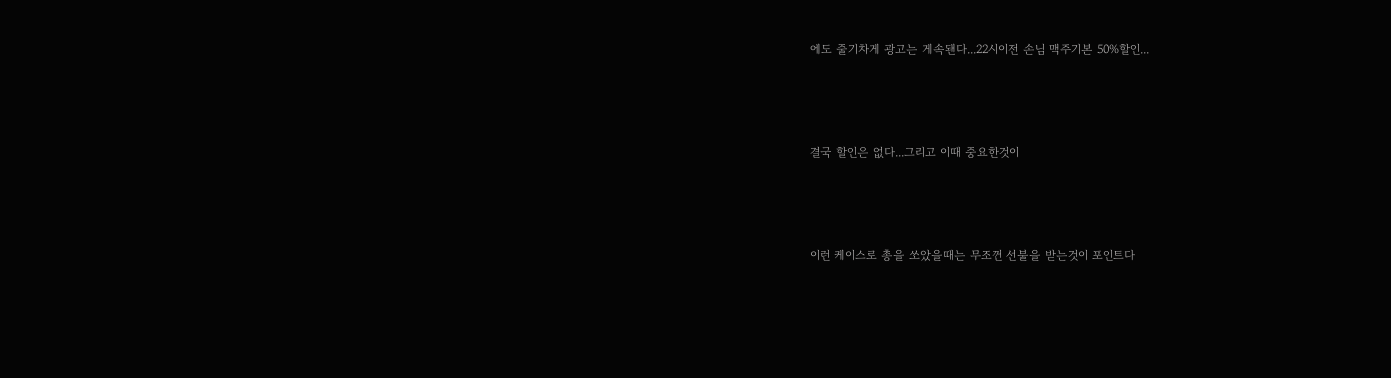에도 줄기차게 광고는 게속됀다...22시이전 손님 맥주기본 50%할인...



결국 할인은 없다...그리고 이때 중요한것이



이런 케이스로 총을 쏘았을때는 무조껀 선불을 받는것이 포인트다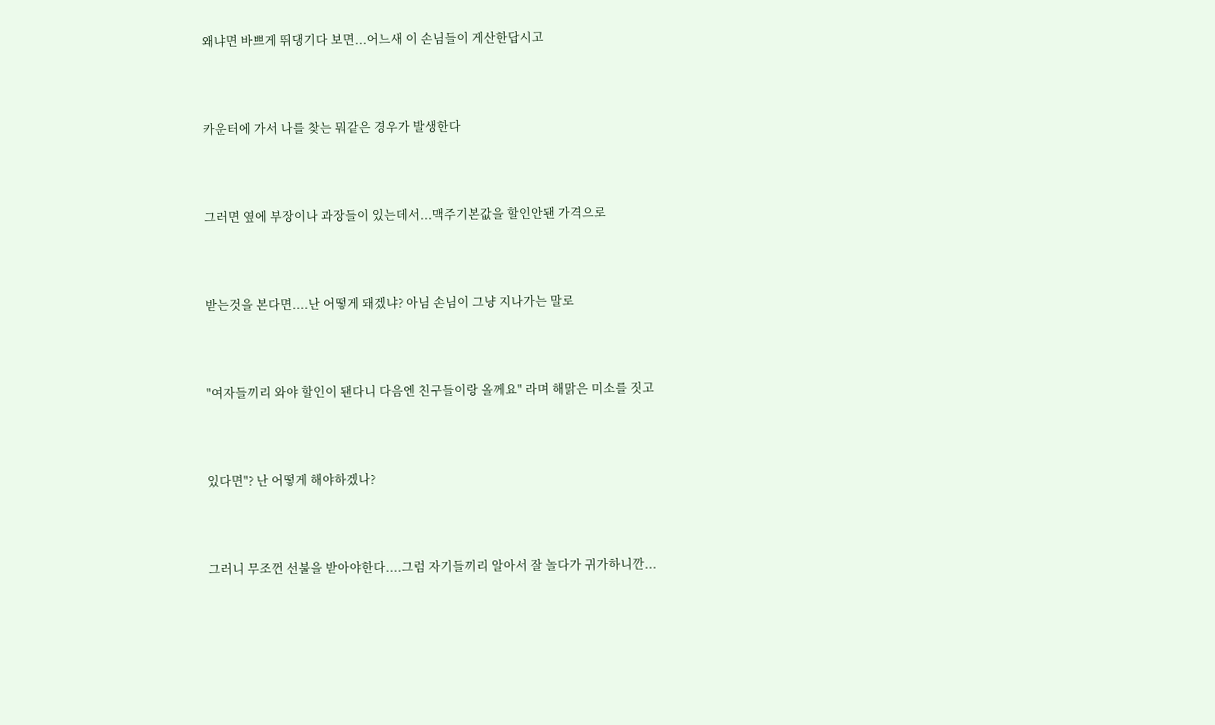왜냐면 바쁘게 뛰댕기다 보면...어느새 이 손님들이 게산한답시고



카운터에 가서 나를 찾는 뭐같은 경우가 발생한다



그러면 옆에 부장이나 과장들이 있는데서...맥주기본값을 할인안됀 가격으로



받는것을 본다면....난 어떻게 돼겠냐? 아님 손님이 그냥 지나가는 말로



"여자들끼리 와야 할인이 됀다니 다음엔 친구들이랑 올께요" 라며 해맑은 미소를 짓고



있다면"? 난 어떻게 해야하겠나?



그러니 무조껀 선불을 받아야한다....그럼 자기들끼리 알아서 잘 놀다가 귀가하니깐...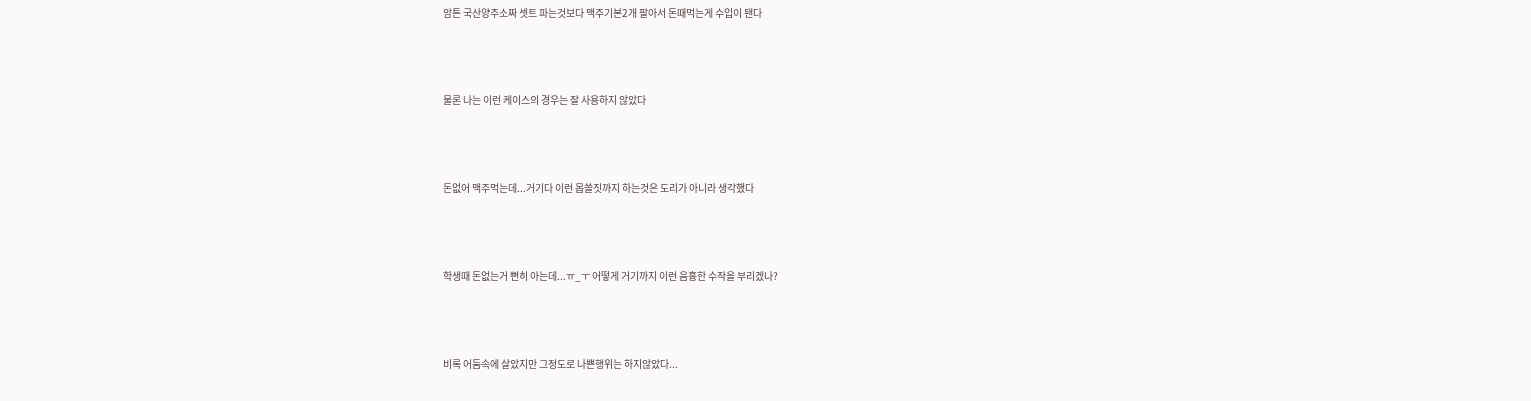암튼 국산양주소짜 셋트 파는것보다 맥주기본2개 팔아서 돈때먹는게 수입이 됀다



물론 나는 이런 케이스의 경우는 잘 사용하지 않았다



돈없어 맥주먹는데...거기다 이런 몹쓸짓까지 하는것은 도리가 아니라 생각했다



학생때 돈없는거 뻔히 아는데...ㅠ_ㅜ 어떻게 거기까지 이런 음흉한 수작을 부리겠나?



비록 어둠속에 살았지만 그정도로 나쁜행위는 하지않았다...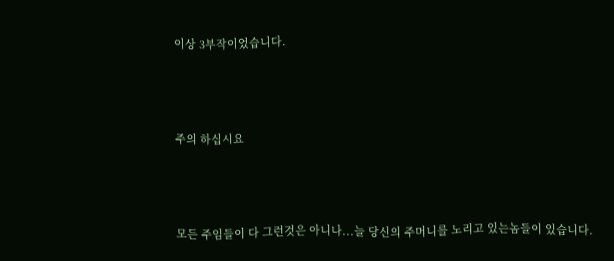이상 3부작이었습니다.



주의 하십시요



모든 주임들이 다 그런것은 아니나...늘 당신의 주머니를 노리고 있는놈들이 있습니다.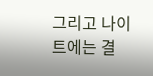그리고 나이트에는 결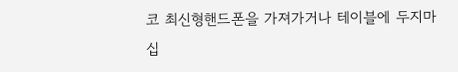코 최신형핸드폰을 가져가거나 테이블에 두지마십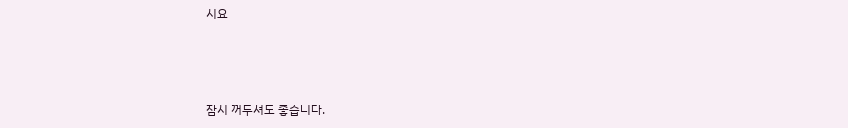시요



잠시 꺼두셔도 좋습니다.